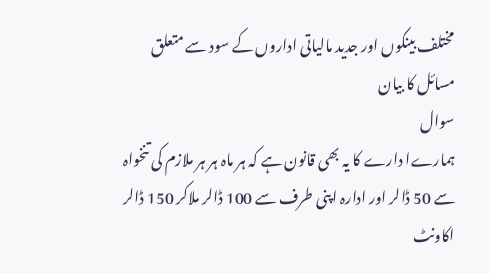مختلف بینکوں اور جدید مالیاتی اداروں کے سود سے متعلق مسائل کا بیان
سوال
ہمارےا دارے کا یہ بھی قانون ہے کہ ہر ماہ ہر ہر ملازم کی تنخواہ سے 50 ڈالر اور ادارہ اپنی طرف سے 100 ڈالر ملاکر 150 ڈالر اکاونٹ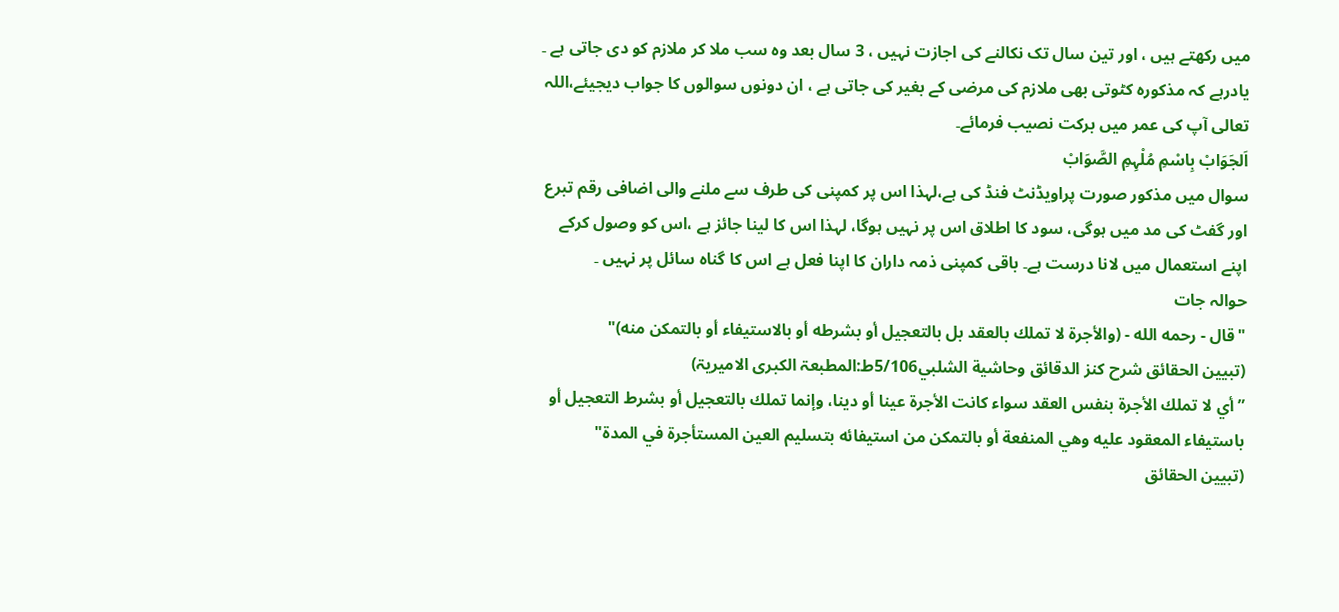میں رکھتے ہیں ، اور تین سال تک نکالنے کی اجازت نہیں ، 3 سال بعد وہ سب ملا کر ملازم کو دی جاتی ہے ۔ یادرہے کہ مذکورہ کٹوتی بھی ملازم کی مرضی کے بغیر کی جاتی ہے ، ان دونوں سوالوں کا جواب دیجیئے،اللہ تعالی آپ کی عمر میں برکت نصیب فرمائے۔
اَلجَوَابْ بِاسْمِ مُلْہِمِ الصَّوَابْ
سوال میں مذکور صورت پراویڈنٹ فنڈ کی ہے،لہذا اس پر کمپنی کی طرف سے ملنے والی اضافی رقم تبرع اور گفٹ کی مد میں ہوگی، سود کا اطلاق اس پر نہیں ہوگا، لہذا اس کا لینا جائز ہے ،اس کو وصول کرکے اپنے استعمال میں لانا درست ہے۔ باقی کمپنی ذمہ داران کا اپنا فعل ہے اس کا گناہ سائل پر نہیں ۔
حوالہ جات
"قال - رحمه الله - (والأجرة لا تملك بالعقد بل بالتعجيل أو بشرطه أو بالاستيفاء أو بالتمكن منه)"
(تبيين الحقائق شرح كنز الدقائق وحاشية الشلبي5/106ط:المطبعۃ الکبری الامیریۃ)
”أي لا تملك الأجرة بنفس العقد سواء كانت الأجرة عينا أو دينا، وإنما تملك بالتعجيل أو بشرط التعجيل أو باستيفاء المعقود عليه وهي المنفعة أو بالتمكن من استيفائه بتسليم العين المستأجرة في المدة"
(تبيين الحقائق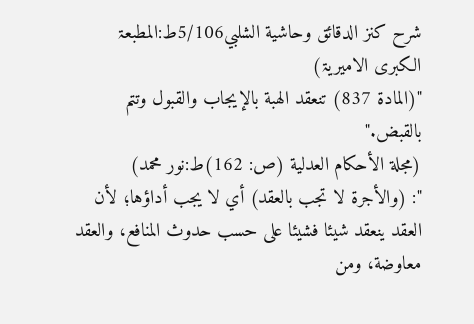شرح كنز الدقائق وحاشية الشلبي5/106ط:المطبعۃ الکبری الامیریۃ)
"(المادة 837) تنعقد الهبة بالإيجاب والقبول وتتم بالقبض."
(مجلة الأحكام العدلية (ص: 162)ط:نور محمد)
": (والأجرة لا تجب بالعقد) أي لا يجب أداؤها؛ لأن العقد ينعقد شيئا فشيئا على حسب حدوث المنافع، والعقد معاوضة، ومن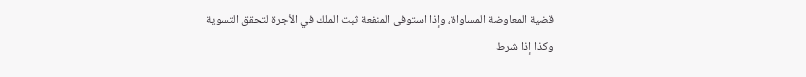قضية المعاوضة المساواة، وإذا استوفى المنفعة ثبت الملك في الأجرة لتحقق التسوية وكذا إذا شرط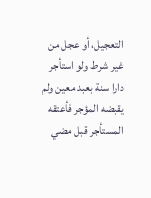التعجيل، أو عجل من غير شرط ولو استأجر دارا سنة بعبد معين ولم يقبضه المؤجر فأعتقه المستأجر قبل مضي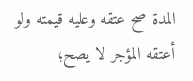المدة صح عتقه وعليه قيمته ولو أعتقه المؤجر لا يصح؛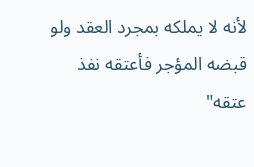لأنه لا يملكه بمجرد العقد ولو قبضه المؤجر فأعتقه نفذ عتقه"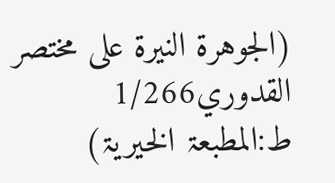(الجوهرة النيرة على مختصر القدوري1/266 ط:المطبعۃ الخیریۃ)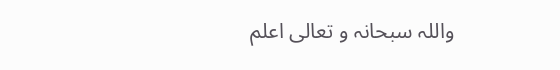واللہ سبحانہ و تعالی اعلم